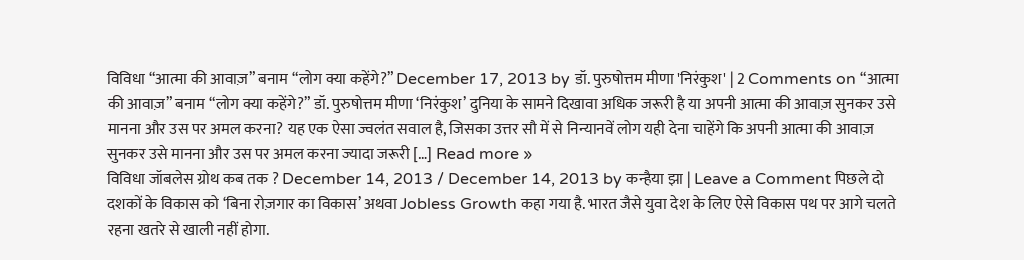विविधा “आत्मा की आवाज़” बनाम “लोग क्या कहेंगे?” December 17, 2013 by डॉ. पुरुषोत्तम मीणा 'निरंकुश' | 2 Comments on “आत्मा की आवाज़” बनाम “लोग क्या कहेंगे?” डॉ. पुरुषोत्तम मीणा ‘निरंकुश’ दुनिया के सामने दिखावा अधिक जरूरी है या अपनी आत्मा की आवाज़ सुनकर उसे मानना और उस पर अमल करना? यह एक ऐसा ज्वलंत सवाल है, जिसका उत्तर सौ में से निन्यानवें लोग यही देना चाहेंगे कि अपनी आत्मा की आवाज़ सुनकर उसे मानना और उस पर अमल करना ज्यादा जरूरी […] Read more »
विविधा जॉबलेस ग्रोथ कब तक ? December 14, 2013 / December 14, 2013 by कन्हैया झा | Leave a Comment पिछले दो दशकों के विकास को ‘बिना रोज़गार का विकास’ अथवा Jobless Growth कहा गया है. भारत जैसे युवा देश के लिए ऐसे विकास पथ पर आगे चलते रहना खतरे से खाली नहीं होगा.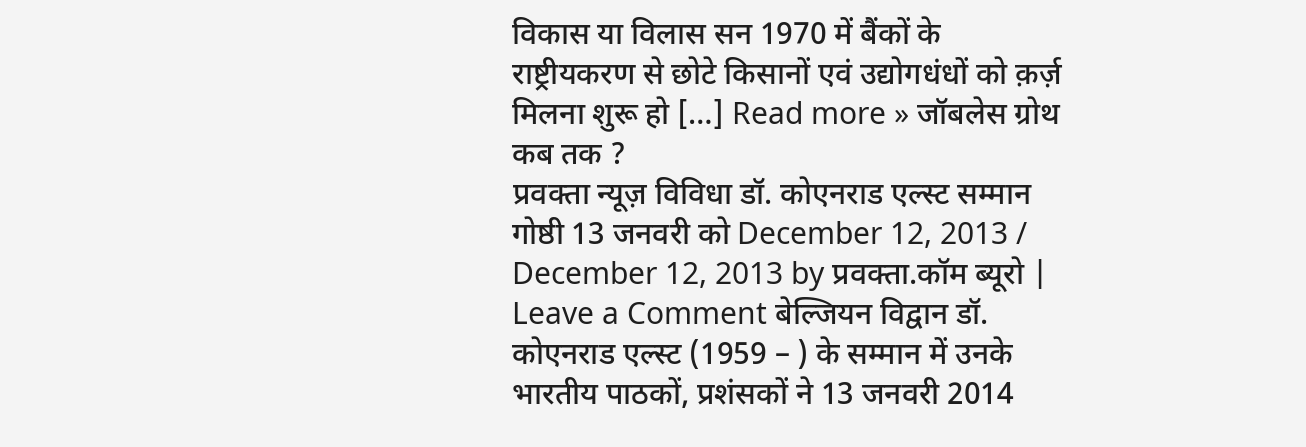विकास या विलास सन 1970 में बैंकों के राष्ट्रीयकरण से छोटे किसानों एवं उद्योगधंधों को क़र्ज़ मिलना शुरू हो […] Read more » जॉबलेस ग्रोथ कब तक ?
प्रवक्ता न्यूज़ विविधा डॉ. कोएनराड एल्स्ट सम्मान गोष्ठी 13 जनवरी को December 12, 2013 / December 12, 2013 by प्रवक्ता.कॉम ब्यूरो | Leave a Comment बेल्जियन विद्वान डॉ. कोएनराड एल्स्ट (1959 – ) के सम्मान में उनके भारतीय पाठकों, प्रशंसकों ने 13 जनवरी 2014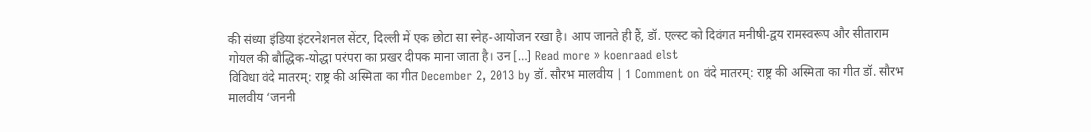की संध्या इंडिया इंटरनेशनल सेंटर, दिल्ली में एक छोटा सा स्नेह-आयोजन रखा है। आप जानते ही हैं, डॉ. एल्स्ट को दिवंगत मनीषी-द्वय रामस्वरूप और सीताराम गोयल की बौद्धिक-योद्धा परंपरा का प्रखर दीपक माना जाता है। उन […] Read more » koenraad elst
विविधा वंदे मातरम्: राष्ट्र की अस्मिता का गीत December 2, 2013 by डॉ. सौरभ मालवीय | 1 Comment on वंदे मातरम्: राष्ट्र की अस्मिता का गीत डॉ. सौरभ मालवीय ‘जननी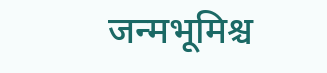जन्मभूमिश्च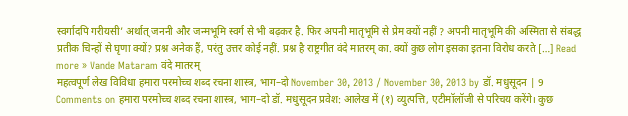स्वर्गादपि गरीयसी’ अर्थात् जननी और जन्मभूमि स्वर्ग से भी बढ़कर है. फिर अपनी मातृभूमि से प्रेम क्यों नहीं ? अपनी मातृभूमि की अस्मिता से संबद्ध प्रतीक चिन्हों से घृणा क्यों? प्रश्न अनेक हैं, परंतु उत्तर कोई नहीं. प्रश्न है राष्ट्रगीत वंदे मातरम् का. क्यों कुछ लोग इसका इतना विरोध करते […] Read more » Vande Mataram वंदे मातरम्
महत्वपूर्ण लेख विविधा हमारा परमोच्च शब्द रचना शास्त्र, भाग–दो November 30, 2013 / November 30, 2013 by डॉ. मधुसूदन | 9 Comments on हमारा परमोच्च शब्द रचना शास्त्र, भाग–दो डॉ. मधुसूदन प्रवेश: आलेख में (१) व्युत्पत्ति, एटीमॉलॉजी से परिचय करेंगे। कुछ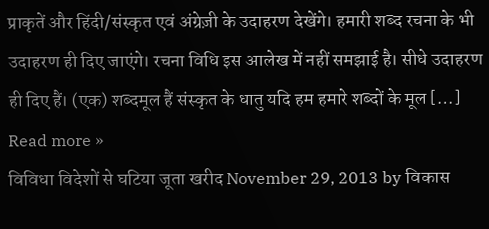प्राकृतें और हिंदी/संस्कृत एवं अंग्रेज़ी के उदाहरण देखेंगे। हमारी शब्द रचना के भी उदाहरण ही दिए जाएंगे। रचना विधि इस आलेख में नहीं समझाई है। सीधे उदाहरण ही दिए हैं। (एक) शब्दमूल हैं संस्कृत के धातु यदि हम हमारे शब्दों के मूल […] Read more »
विविधा विदेशों से घटिया जूता खरीद November 29, 2013 by विकास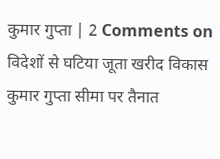कुमार गुप्ता | 2 Comments on विदेशों से घटिया जूता खरीद विकास कुमार गुप्ता सीमा पर तैनात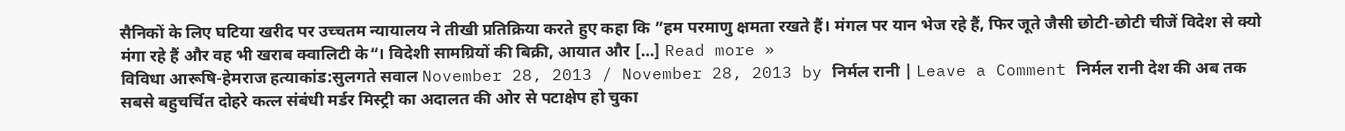सैनिकों के लिए घटिया खरीद पर उच्चतम न्यायालय ने तीखी प्रतिक्रिया करते हुए कहा कि ”हम परमाणु क्षमता रखते हैं। मंगल पर यान भेज रहे हैं, फिर जूते जैसी छोटी-छोटी चीजें विदेश से क्यो मंगा रहे हैं और वह भी खराब क्वालिटी के“। विदेशी सामग्रियों की बिक्री, आयात और […] Read more »
विविधा आरूषि-हेमराज हत्याकांड:सुलगते सवाल November 28, 2013 / November 28, 2013 by निर्मल रानी | Leave a Comment निर्मल रानी देश की अब तक सबसे बहुचर्चित दोहरे कत्ल संबंधी मर्डर मिस्ट्री का अदालत की ओर से पटाक्षेप हो चुका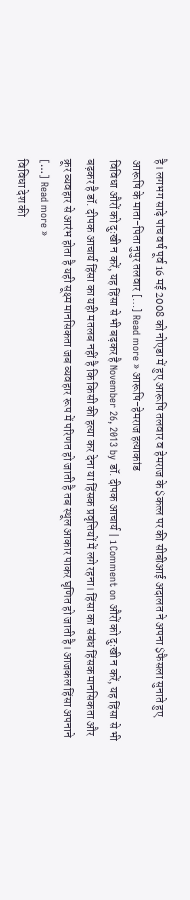है। लगभग साढ़े पांच वर्ष पूर्व 16 मई 2008 को नोएडा में हुए आरूषि तलवार व हेमराज के $कत्ल पर की सीबीआई अदालत ने अपना $फैसला सुनाते हुए आरूषि के माता-पिता नुपुर तलवार […] Read more » आरूषि-हेमराज हत्याकांड
विविधा औरों को दुःखी न करें, यह हिंसा से भी बढ़कर है November 26, 2013 by डॉ. दीपक आचार्य | 1 Comment on औरों को दुःखी न करें, यह हिंसा से भी बढ़कर है डॉ. दीपक आचार्य हिंसा का यही मतलब नहीं है कि किसी की हत्या कर देना या हिंसक प्रवृत्तियों में लगे रहना। हिंसा का संबंध हिंसक मानसिकता और क्रूर व्यवहार से आरंभ होता है यही सूक्ष्म मानसिकता जब व्यवहार रूप में परिणत हो जाती है तब स्थूल आकार पाकर घृणित हो जाती है। आजकल हिंसा अपनाने […] Read more »
विविधा देश की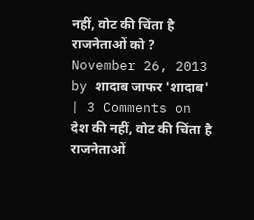नहीं, वोट की चिंता है राजनेताओं को ? November 26, 2013 by शादाब जाफर 'शादाब' | 3 Comments on देश की नहीं, वोट की चिंता है राजनेताओं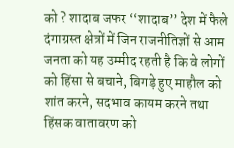को ? शादाब जफर ‘‘शादाब’’ देश में फैले दंगाग्रस्त क्षेत्रों में जिन राजनीतिज्ञों से आम जनता को यह उम्मीद रहती है कि वे लोगों को हिंसा से बचाने, बिगड़े हुए माहौल को शांत करने, सदभाव कायम करने तथा हिंसक वातावरण को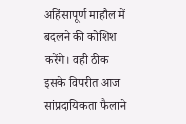अहिंसापूर्ण माहौल में बदलने की कोशिश करेंगे। वही ठीक इसके विपरीत आज सांप्रदायिकता फैलाने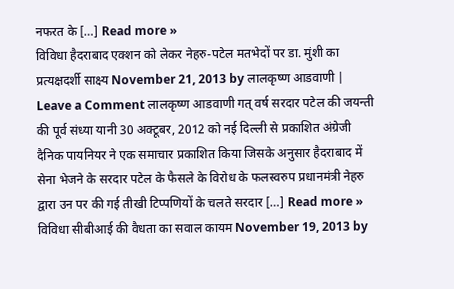नफरत के […] Read more »
विविधा हैदराबाद एक्शन को लेकर नेहरु-पटेल मतभेदों पर डा. मुंशी का प्रत्यक्षदर्शी साक्ष्य November 21, 2013 by लालकृष्ण आडवाणी | Leave a Comment लालकृष्ण आडवाणी गत् वर्ष सरदार पटेल की जयन्ती की पूर्व संध्या यानी 30 अक्टूबर, 2012 को नई दिल्ली से प्रकाशित अंग्रेजी दैनिक पायनियर ने एक समाचार प्रकाशित किया जिसके अनुसार हैदराबाद में सेना भेजने के सरदार पटेल के फैसले के विरोध के फलस्वरुप प्रधानमंत्री नेहरु द्वारा उन पर की गई तीखी टिप्पणियों के चलते सरदार […] Read more »
विविधा सीबीआई की वैधता का सवाल कायम November 19, 2013 by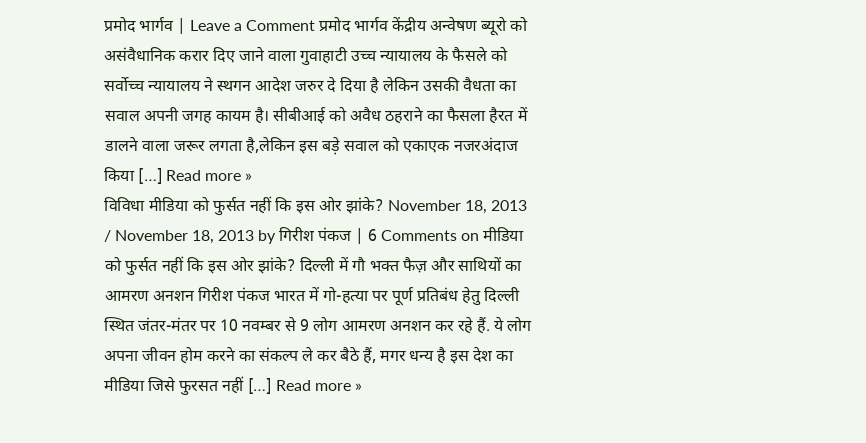प्रमोद भार्गव | Leave a Comment प्रमोद भार्गव केंद्रीय अन्वेषण ब्यूरो को असंवैधानिक करार दिए जाने वाला गुवाहाटी उच्च न्यायालय के फैसले को सर्वोच्च न्यायालय ने स्थगन आदेश जरुर दे दिया है लेकिन उसकी वैधता का सवाल अपनी जगह कायम है। सीबीआई को अवैध ठहराने का फैसला हैरत में डालने वाला जरूर लगता है,लेकिन इस बड़े सवाल को एकाएक नजरअंदाज किया […] Read more »
विविधा मीडिया को फुर्सत नहीं कि इस ओर झांके? November 18, 2013 / November 18, 2013 by गिरीश पंकज | 6 Comments on मीडिया को फुर्सत नहीं कि इस ओर झांके? दिल्ली में गौ भक्त फैज़ और साथियों का आमरण अनशन गिरीश पंकज भारत में गो-हत्या पर पूर्ण प्रतिबंध हेतु दिल्ली स्थित जंतर-मंतर पर 10 नवम्बर से 9 लोग आमरण अनशन कर रहे हैं. ये लोग अपना जीवन होम करने का संकल्प ले कर बैठे हैं, मगर धन्य है इस देश का मीडिया जिसे फुरसत नहीं […] Read more »